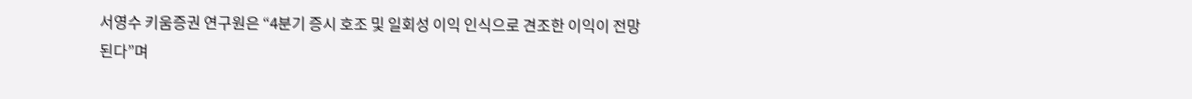서영수 키움증권 연구원은 “4분기 증시 호조 및 일회성 이익 인식으로 견조한 이익이 전망된다”며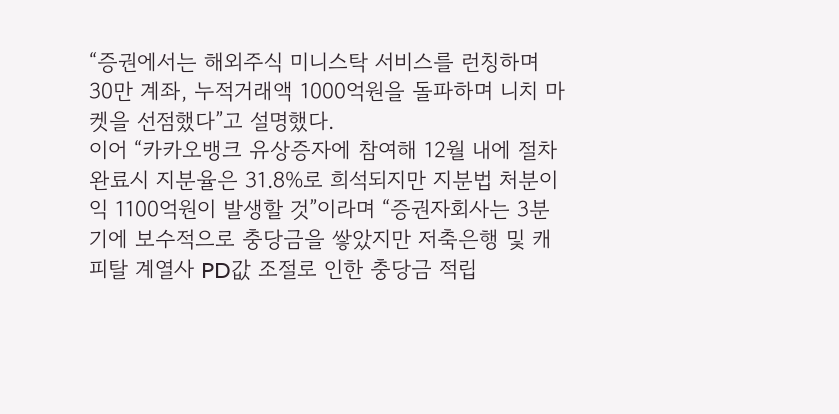“증권에서는 해외주식 미니스탁 서비스를 런칭하며 30만 계좌, 누적거래액 1000억원을 돌파하며 니치 마켓을 선점했다”고 설명했다.
이어 “카카오뱅크 유상증자에 참여해 12월 내에 절차 완료시 지분율은 31.8%로 희석되지만 지분법 처분이익 1100억원이 발생할 것”이라며 “증권자회사는 3분기에 보수적으로 충당금을 쌓았지만 저축은행 및 캐피탈 계열사 PD값 조절로 인한 충당금 적립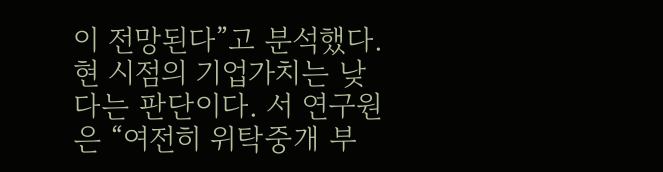이 전망된다”고 분석했다.
현 시점의 기업가치는 낮다는 판단이다. 서 연구원은 “여전히 위탁중개 부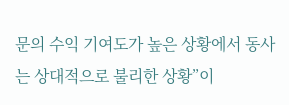문의 수익 기여도가 높은 상황에서 동사는 상대적으로 불리한 상황”이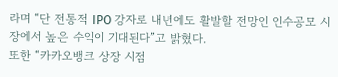라며 “단 전통적 IPO 강자로 내년에도 활발할 전망인 인수공모 시장에서 높은 수익이 기대된다”고 밝혔다.
또한 “카카오뱅크 상장 시점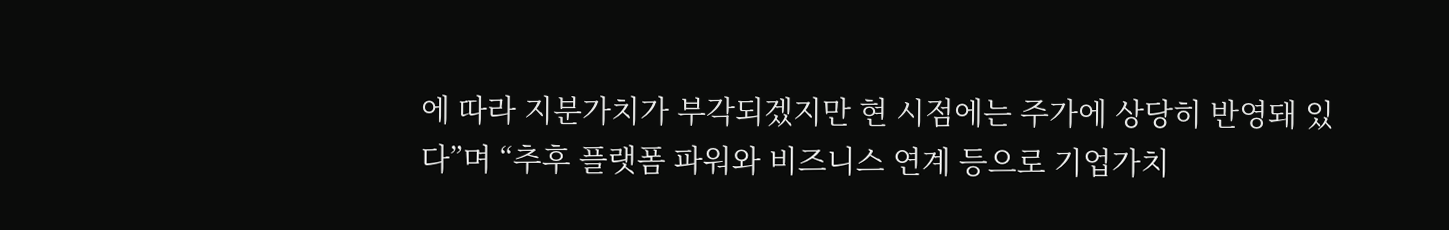에 따라 지분가치가 부각되겠지만 현 시점에는 주가에 상당히 반영돼 있다”며 “추후 플랫폼 파워와 비즈니스 연계 등으로 기업가치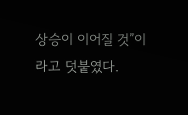상승이 이어질 것”이라고 덧붙였다.